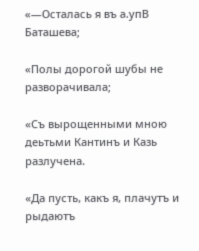«—Осталась я въ а.упВ Баташева;

«Полы дорогой шубы не разворачивала;

«Съ вырощенными мною деьтьми Кантинъ и Казь разлучена.

«Да пусть, какъ я, плачутъ и рыдаютъ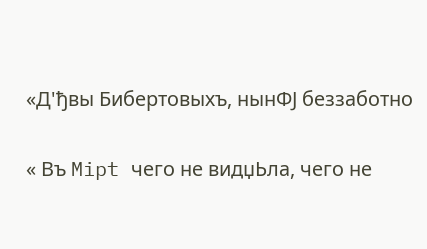«Д'ђвы Бибертовыхъ, нынФЈ беззаботно

« Въ Mipt чего не видџЬла, чего не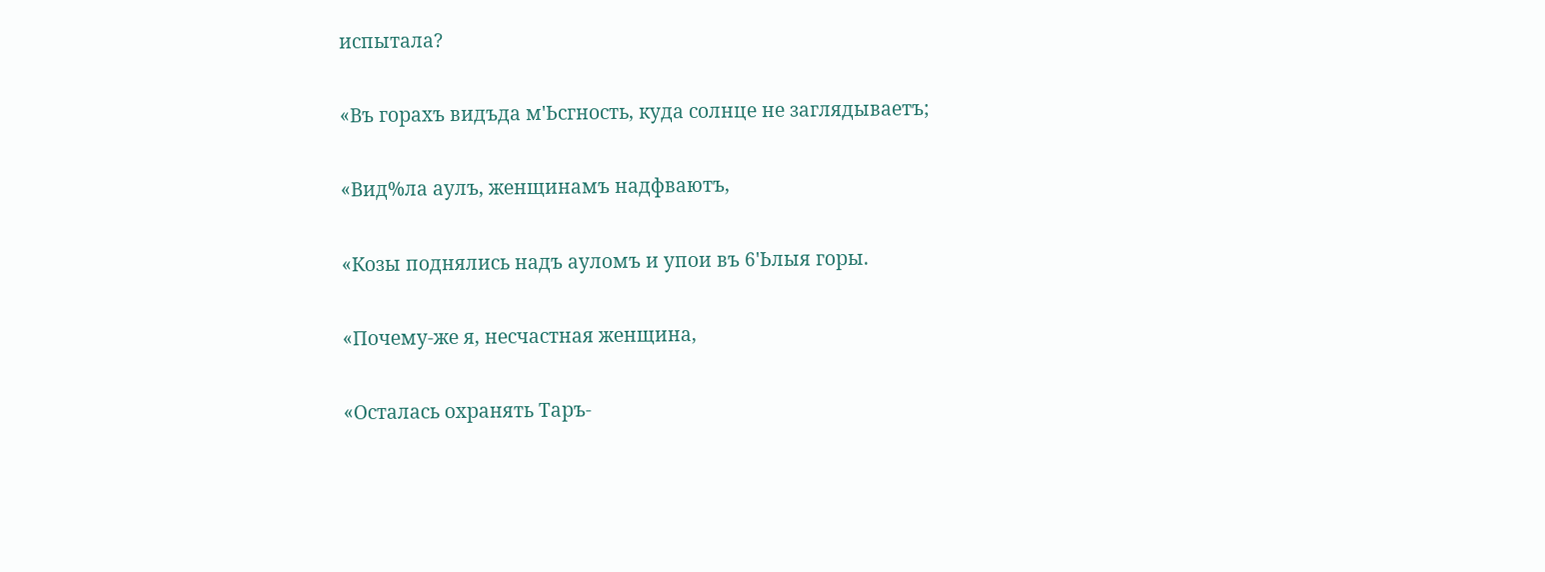испытала?

«Въ горахъ видъда м'Ьсгность, куда солнце не заглядываетъ;

«Вид%ла аулъ, женщинамъ надфваютъ,

«Козы поднялись надъ ауломъ и упои въ 6'Ьлыя горы.

«Почему-же я, несчастная женщина,

«Осталась охранять Таръ-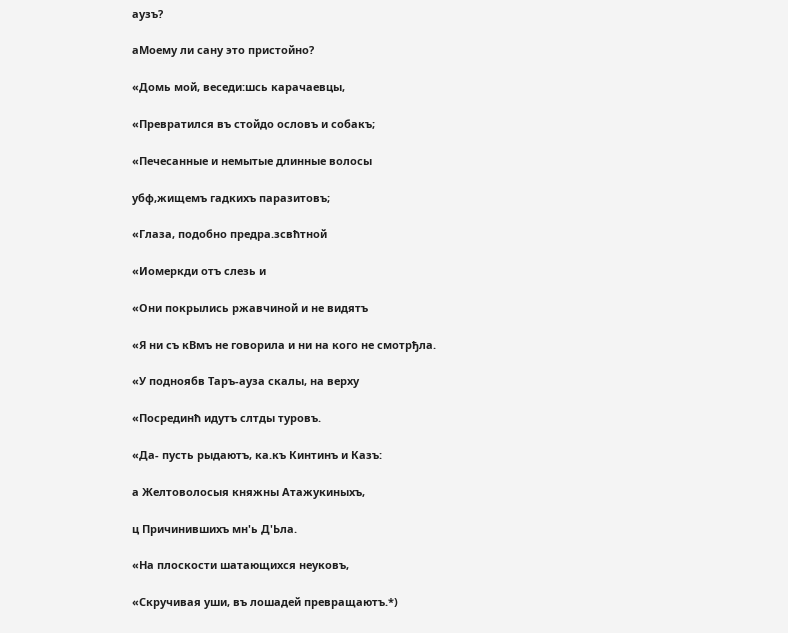аузъ?

аМоему ли сану это пристойно?

«Домь мой, веседи:шсь карачаевцы,

«Превратился въ стойдо ословъ и собакъ;

«Печесанные и немытые длинные волосы

убф,жищемъ гадкихъ паразитовъ;

«Глаза, подобно предра.зсвћтной

«Иомеркди отъ слезь и

«Они покрылись ржавчиной и не видятъ

«Я ни съ кВмъ не говорила и ни на кого не смотрђла.

«У подноябв Таръ-ауза скалы, на верху

«Посрединћ идутъ слтды туровъ.

«Да- пусть рыдаютъ, ка.къ Кинтинъ и Казъ:

а Желтоволосыя княжны Атажукиныхъ,

ц Причинившихъ мн'ь Д'Ьла.

«На плоскости шатающихся неуковъ,

«Скручивая уши, въ лошадей превращаютъ.*)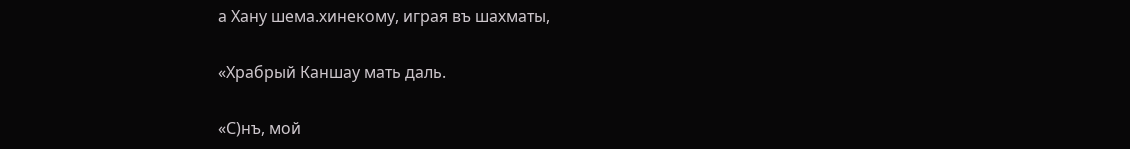а Хану шема.хинекому, играя въ шахматы,

«Храбрый Каншау мать даль.

«С)нъ, мой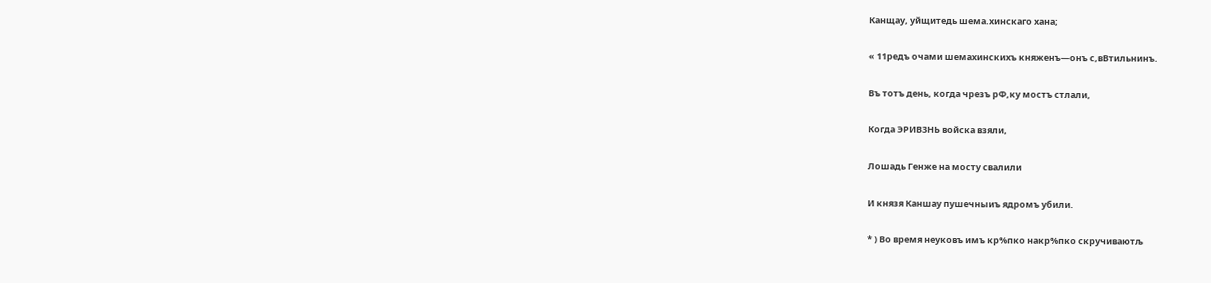Канщау, уйщитедь шема.хинскаго хана;

« 11редъ очами шемахинскихъ княженъ—онъ с,вВтильнинъ.

Въ тотъ день, когда чрезъ рФ,ку мостъ стлали,

Когда ЭРИВ3НЬ войска взяли,

Лошадь Генже на мосту свалили

И князя Каншау пушечныиъ ядромъ убили.

* ) Во время неуковъ имъ кр%пко накр%пко скручиваютљ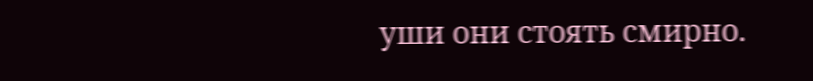уши они стоять смирно.